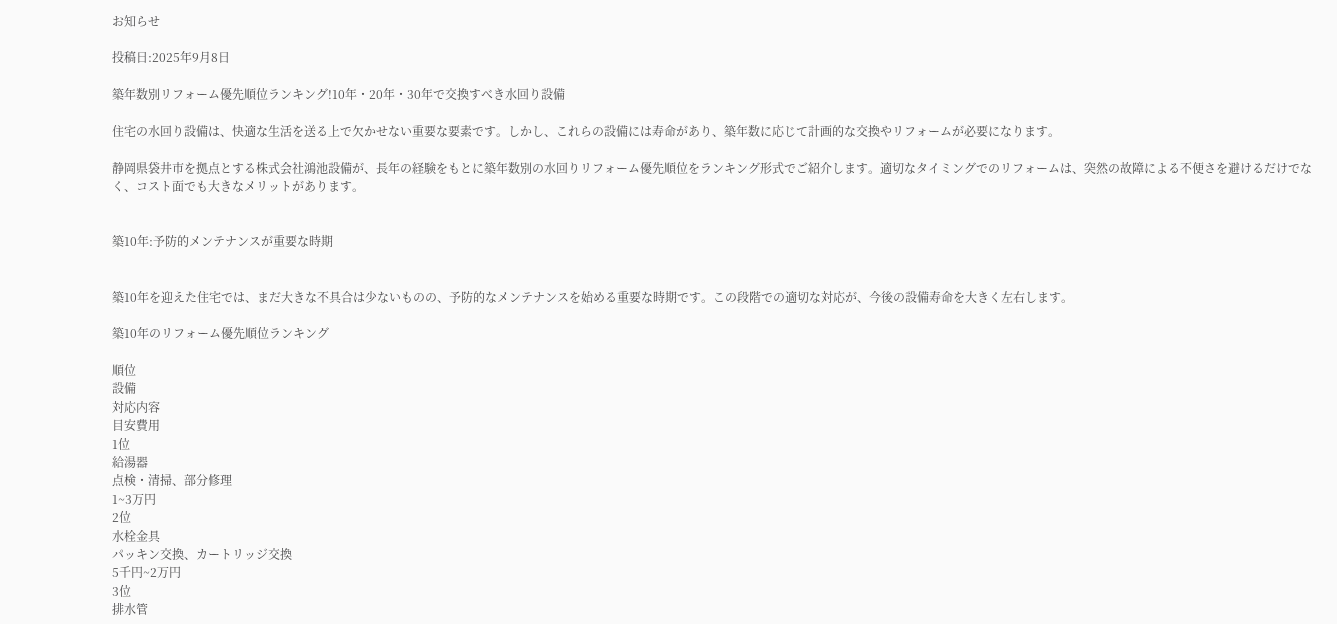お知らせ

投稿日:2025年9月8日

築年数別リフォーム優先順位ランキング!10年・20年・30年で交換すべき水回り設備

住宅の水回り設備は、快適な生活を送る上で欠かせない重要な要素です。しかし、これらの設備には寿命があり、築年数に応じて計画的な交換やリフォームが必要になります。

静岡県袋井市を拠点とする株式会社鴻池設備が、長年の経験をもとに築年数別の水回りリフォーム優先順位をランキング形式でご紹介します。適切なタイミングでのリフォームは、突然の故障による不便さを避けるだけでなく、コスト面でも大きなメリットがあります。


築10年:予防的メンテナンスが重要な時期


築10年を迎えた住宅では、まだ大きな不具合は少ないものの、予防的なメンテナンスを始める重要な時期です。この段階での適切な対応が、今後の設備寿命を大きく左右します。

築10年のリフォーム優先順位ランキング

順位
設備
対応内容
目安費用
1位
給湯器
点検・清掃、部分修理
1~3万円
2位
水栓金具
パッキン交換、カートリッジ交換
5千円~2万円
3位
排水管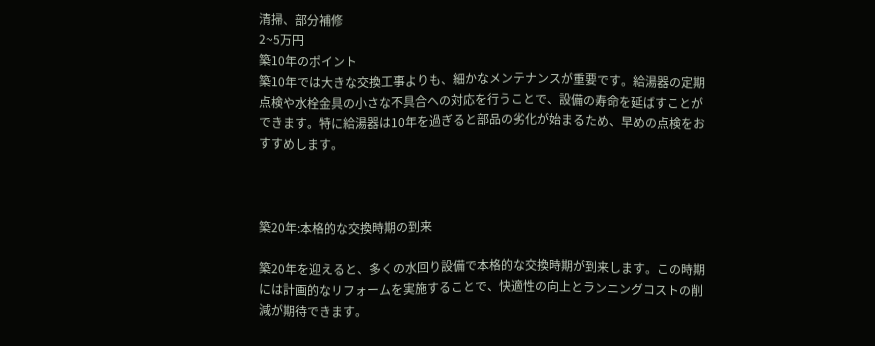清掃、部分補修
2~5万円
築10年のポイント
築10年では大きな交換工事よりも、細かなメンテナンスが重要です。給湯器の定期点検や水栓金具の小さな不具合への対応を行うことで、設備の寿命を延ばすことができます。特に給湯器は10年を過ぎると部品の劣化が始まるため、早めの点検をおすすめします。



築20年:本格的な交換時期の到来

築20年を迎えると、多くの水回り設備で本格的な交換時期が到来します。この時期には計画的なリフォームを実施することで、快適性の向上とランニングコストの削減が期待できます。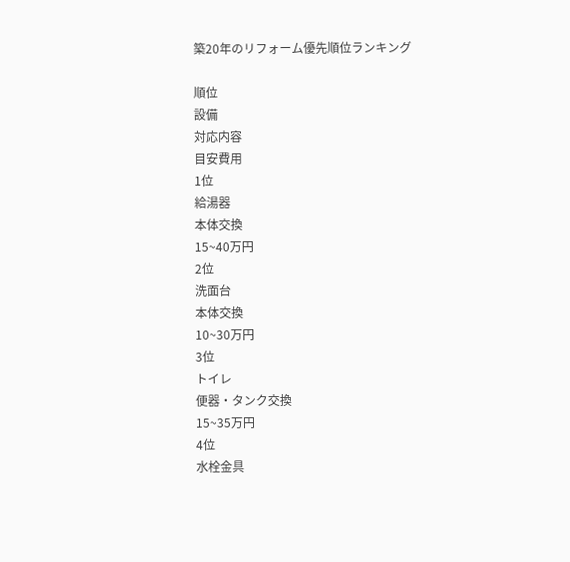築20年のリフォーム優先順位ランキング

順位
設備
対応内容
目安費用
1位
給湯器
本体交換
15~40万円
2位
洗面台
本体交換
10~30万円
3位
トイレ
便器・タンク交換
15~35万円
4位
水栓金具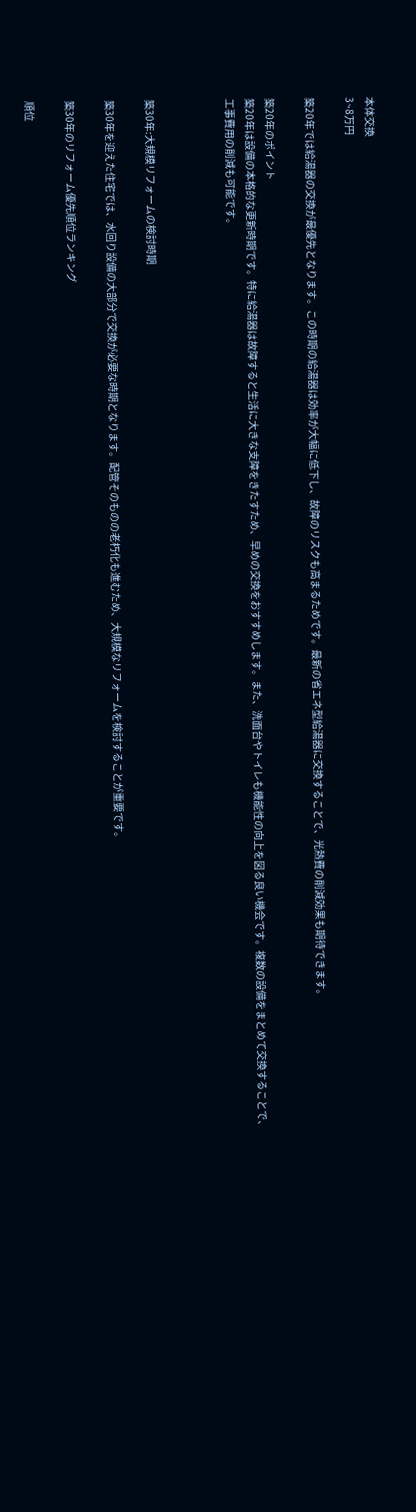本体交換
3~8万円

築20年では給湯器の交換が最優先となります。この時期の給湯器は効率が大幅に低下し、故障のリスクも高まるためです。最新の省エネ型給湯器に交換することで、光熱費の削減効果も期待できます。

築20年のポイント
築20年は設備の本格的な更新時期です。特に給湯器は故障すると生活に大きな支障をきたすため、早めの交換をおすすめします。また、洗面台やトイレも機能性の向上を図る良い機会です。複数の設備をまとめて交換することで、工事費用の削減も可能です。



築30年:大規模リフォームの検討時期

築30年を迎えた住宅では、水回り設備の大部分で交換が必要な時期となります。配管そのものの老朽化も進むため、大規模なリフォームを検討することが重要です。

築30年のリフォーム優先順位ランキング

順位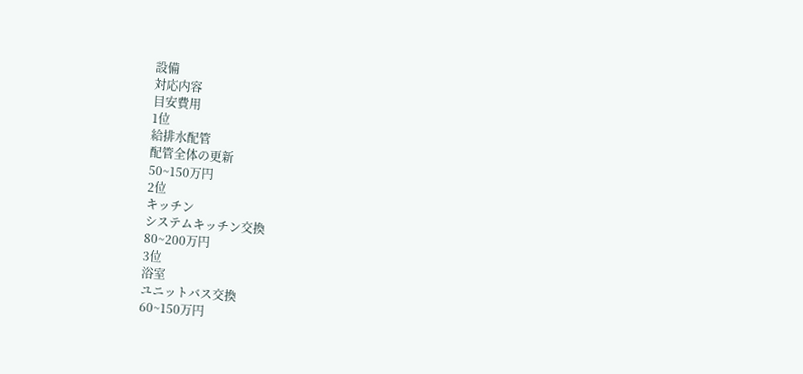設備
対応内容
目安費用
1位
給排水配管
配管全体の更新
50~150万円
2位
キッチン
システムキッチン交換
80~200万円
3位
浴室
ユニットバス交換
60~150万円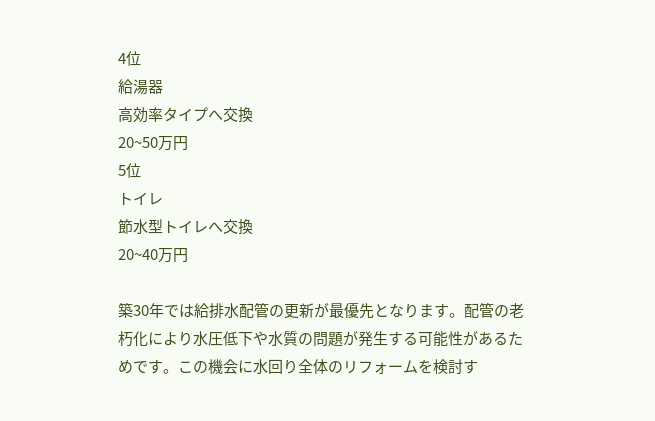4位
給湯器
高効率タイプへ交換
20~50万円
5位
トイレ
節水型トイレへ交換
20~40万円

築30年では給排水配管の更新が最優先となります。配管の老朽化により水圧低下や水質の問題が発生する可能性があるためです。この機会に水回り全体のリフォームを検討す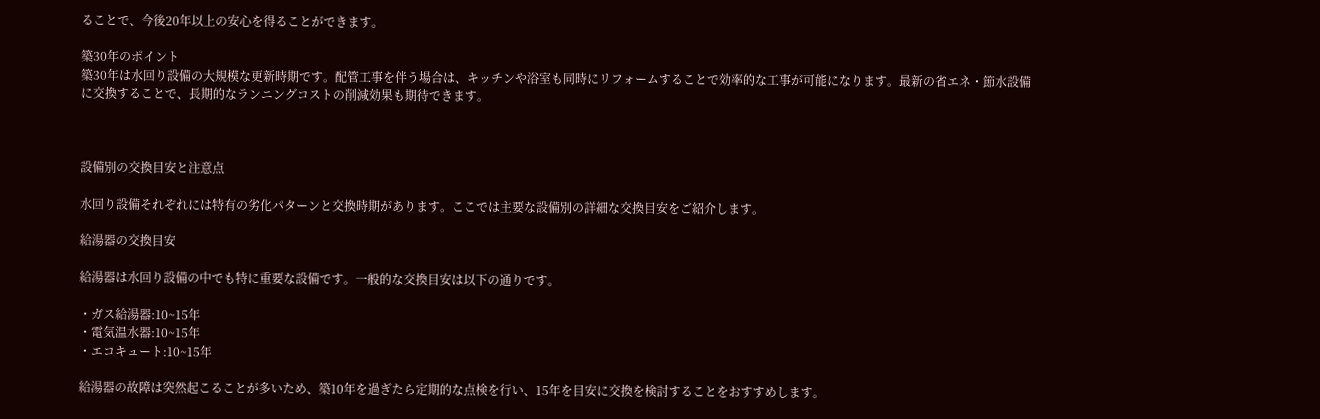ることで、今後20年以上の安心を得ることができます。

築30年のポイント
築30年は水回り設備の大規模な更新時期です。配管工事を伴う場合は、キッチンや浴室も同時にリフォームすることで効率的な工事が可能になります。最新の省エネ・節水設備に交換することで、長期的なランニングコストの削減効果も期待できます。



設備別の交換目安と注意点

水回り設備それぞれには特有の劣化パターンと交換時期があります。ここでは主要な設備別の詳細な交換目安をご紹介します。

給湯器の交換目安

給湯器は水回り設備の中でも特に重要な設備です。一般的な交換目安は以下の通りです。

・ガス給湯器:10~15年
・電気温水器:10~15年
・エコキュート:10~15年

給湯器の故障は突然起こることが多いため、築10年を過ぎたら定期的な点検を行い、15年を目安に交換を検討することをおすすめします。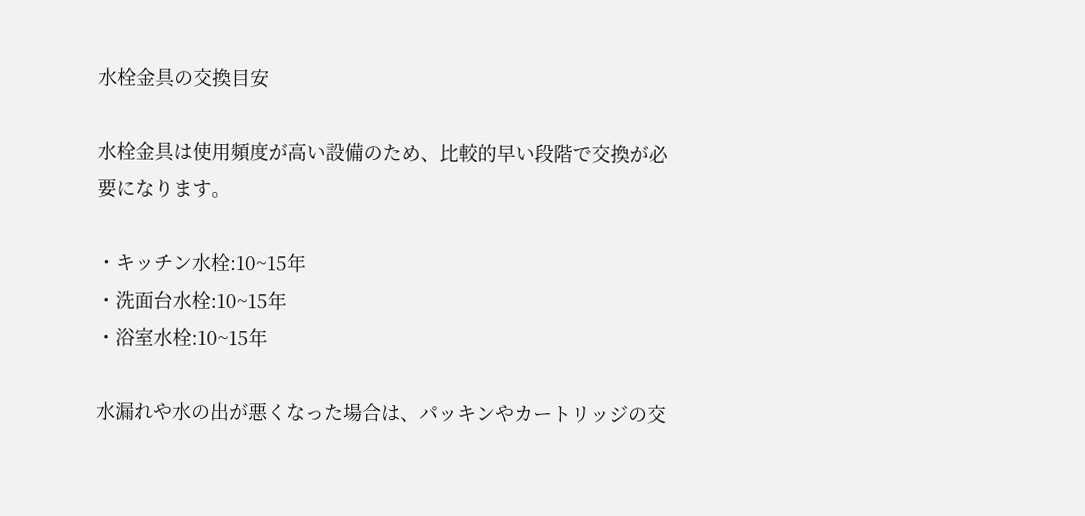水栓金具の交換目安

水栓金具は使用頻度が高い設備のため、比較的早い段階で交換が必要になります。

・キッチン水栓:10~15年
・洗面台水栓:10~15年
・浴室水栓:10~15年

水漏れや水の出が悪くなった場合は、パッキンやカートリッジの交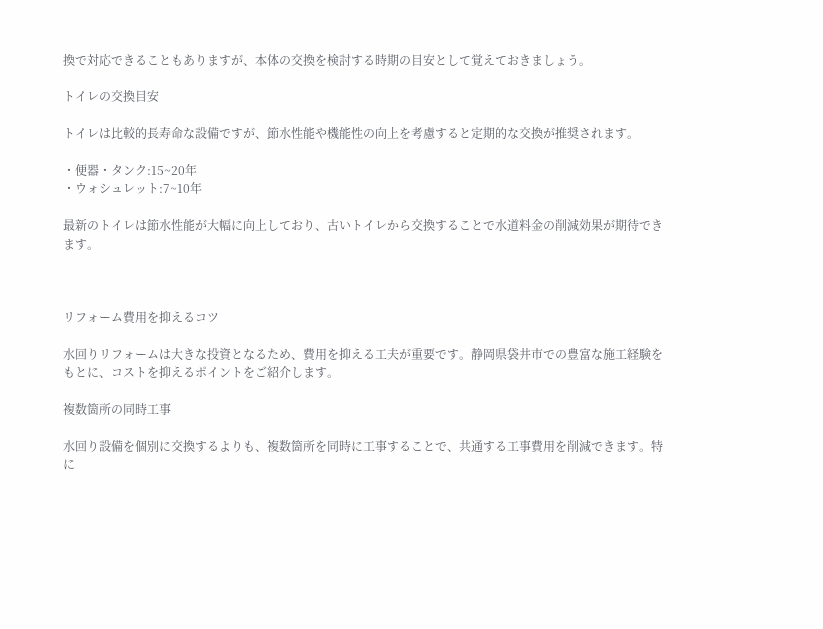換で対応できることもありますが、本体の交換を検討する時期の目安として覚えておきましょう。

トイレの交換目安

トイレは比較的長寿命な設備ですが、節水性能や機能性の向上を考慮すると定期的な交換が推奨されます。

・便器・タンク:15~20年
・ウォシュレット:7~10年

最新のトイレは節水性能が大幅に向上しており、古いトイレから交換することで水道料金の削減効果が期待できます。



リフォーム費用を抑えるコツ

水回りリフォームは大きな投資となるため、費用を抑える工夫が重要です。静岡県袋井市での豊富な施工経験をもとに、コストを抑えるポイントをご紹介します。

複数箇所の同時工事

水回り設備を個別に交換するよりも、複数箇所を同時に工事することで、共通する工事費用を削減できます。特に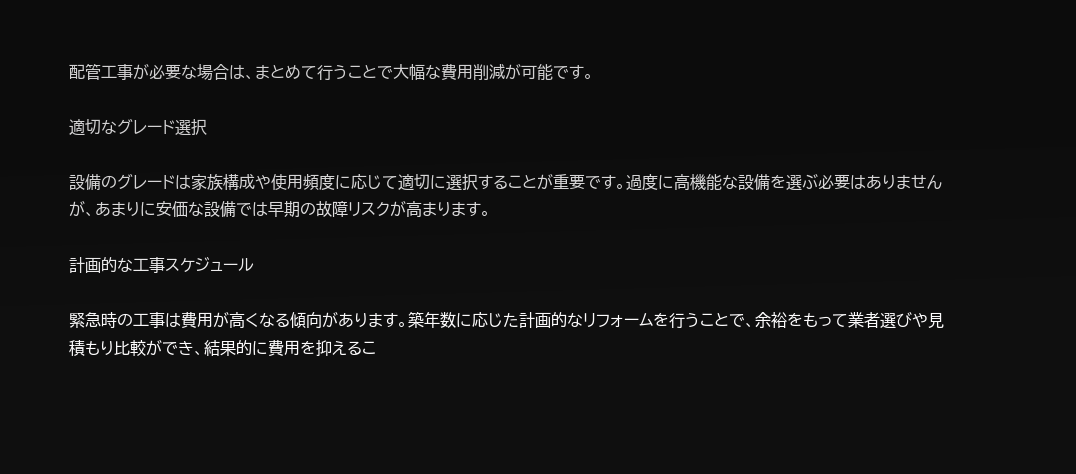配管工事が必要な場合は、まとめて行うことで大幅な費用削減が可能です。

適切なグレード選択

設備のグレードは家族構成や使用頻度に応じて適切に選択することが重要です。過度に高機能な設備を選ぶ必要はありませんが、あまりに安価な設備では早期の故障リスクが高まります。

計画的な工事スケジュール

緊急時の工事は費用が高くなる傾向があります。築年数に応じた計画的なリフォームを行うことで、余裕をもって業者選びや見積もり比較ができ、結果的に費用を抑えるこ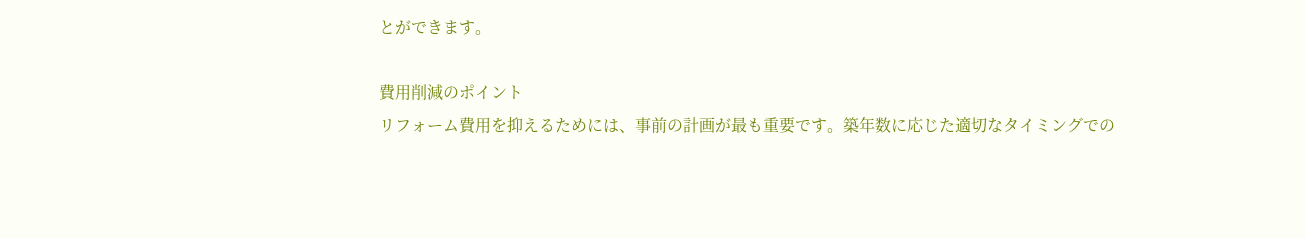とができます。

費用削減のポイント
リフォーム費用を抑えるためには、事前の計画が最も重要です。築年数に応じた適切なタイミングでの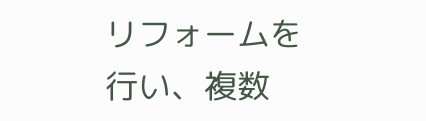リフォームを行い、複数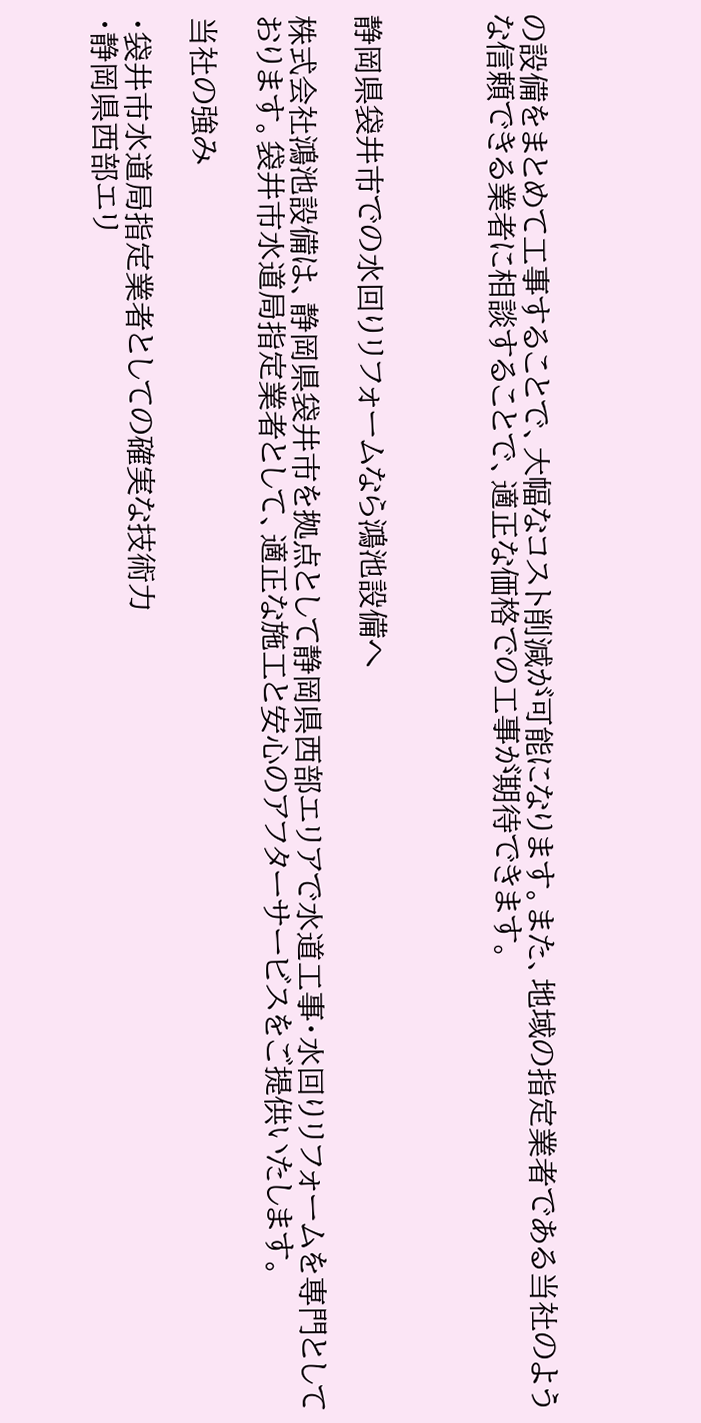の設備をまとめて工事することで、大幅なコスト削減が可能になります。また、地域の指定業者である当社のような信頼できる業者に相談することで、適正な価格での工事が期待できます。



静岡県袋井市での水回りリフォームなら鴻池設備へ

株式会社鴻池設備は、静岡県袋井市を拠点として静岡県西部エリアで水道工事・水回りリフォームを専門としております。袋井市水道局指定業者として、適正な施工と安心のアフターサービスをご提供いたします。

当社の強み

・袋井市水道局指定業者としての確実な技術力
・静岡県西部エリ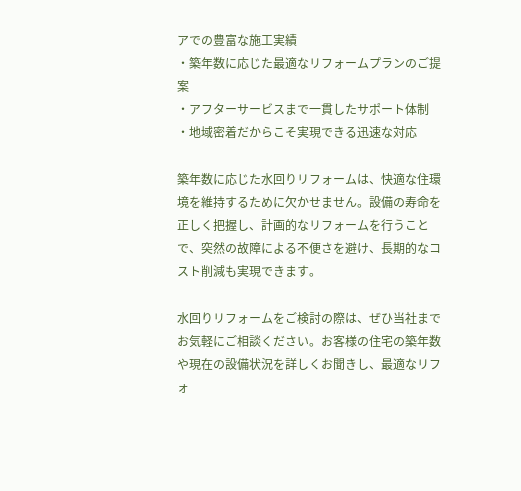アでの豊富な施工実績
・築年数に応じた最適なリフォームプランのご提案
・アフターサービスまで一貫したサポート体制
・地域密着だからこそ実現できる迅速な対応

築年数に応じた水回りリフォームは、快適な住環境を維持するために欠かせません。設備の寿命を正しく把握し、計画的なリフォームを行うことで、突然の故障による不便さを避け、長期的なコスト削減も実現できます。

水回りリフォームをご検討の際は、ぜひ当社までお気軽にご相談ください。お客様の住宅の築年数や現在の設備状況を詳しくお聞きし、最適なリフォ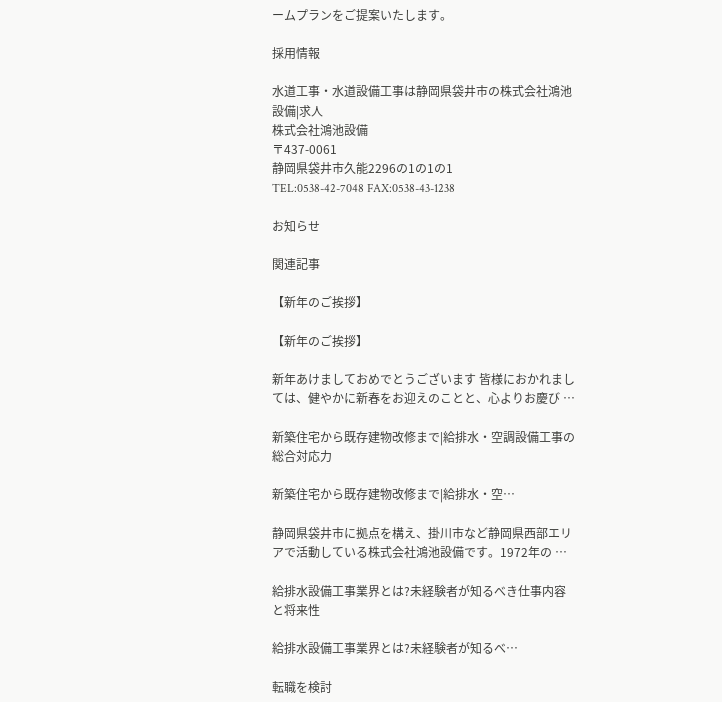ームプランをご提案いたします。

採用情報

水道工事・水道設備工事は静岡県袋井市の株式会社鴻池設備|求人
株式会社鴻池設備
〒437-0061
静岡県袋井市久能2296の1の1の1
TEL:0538-42-7048 FAX:0538-43-1238

お知らせ

関連記事

【新年のご挨拶】

【新年のご挨拶】

新年あけましておめでとうございます 皆様におかれましては、健やかに新春をお迎えのことと、心よりお慶び …

新築住宅から既存建物改修まで|給排水・空調設備工事の総合対応力

新築住宅から既存建物改修まで|給排水・空…

静岡県袋井市に拠点を構え、掛川市など静岡県西部エリアで活動している株式会社鴻池設備です。1972年の …

給排水設備工事業界とは?未経験者が知るべき仕事内容と将来性

給排水設備工事業界とは?未経験者が知るべ…

転職を検討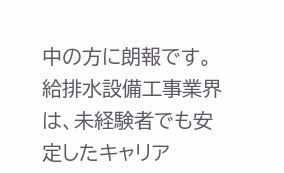中の方に朗報です。給排水設備工事業界は、未経験者でも安定したキャリア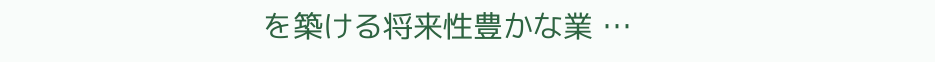を築ける将来性豊かな業 …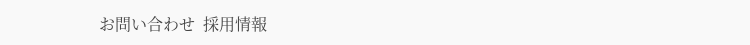お問い合わせ  採用情報